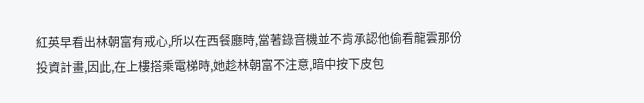紅英早看出林朝富有戒心,所以在西餐廳時,當著錄音機並不肯承認他偷看龍雲那份投資計畫,因此,在上樓搭乘電梯時,她趁林朝富不注意,暗中按下皮包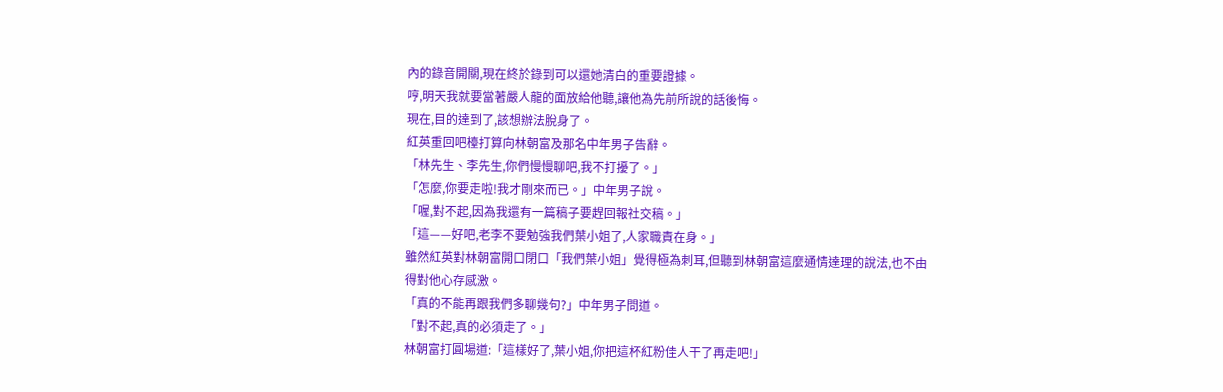內的錄音開關,現在終於錄到可以還她清白的重要證據。
哼,明天我就要當著嚴人龍的面放給他聽,讓他為先前所說的話後悔。
現在,目的達到了,該想辦法脫身了。
紅英重回吧檯打算向林朝富及那名中年男子告辭。
「林先生、李先生,你們慢慢聊吧,我不打擾了。」
「怎麼,你要走啦!我才剛來而已。」中年男子說。
「喔,對不起,因為我還有一篇稿子要趕回報社交稿。」
「這——好吧,老李不要勉強我們葉小姐了,人家職責在身。」
雖然紅英對林朝富開口閉口「我們葉小姐」覺得極為刺耳,但聽到林朝富這麼通情達理的說法,也不由得對他心存感激。
「真的不能再跟我們多聊幾句?」中年男子問道。
「對不起,真的必須走了。」
林朝富打圓場道:「這樣好了,葉小姐,你把這杯紅粉佳人干了再走吧!」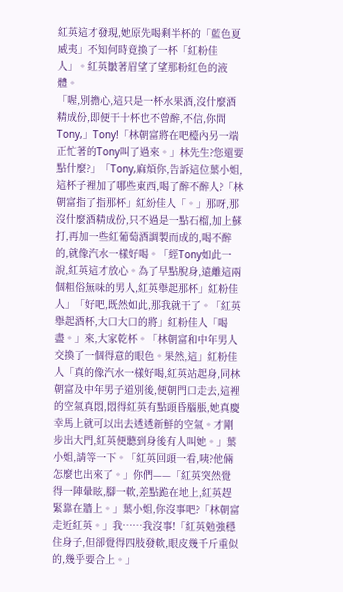紅英這才發現,她原先喝剩半杯的「藍色夏威夷」不知何時竟換了一杯「紅粉佳人」。紅英皺著眉望了望那粉紅色的液體。
「喔,別擔心,這只是一杯水果酒,沒什麼酒精成份,即便干十杯也不曾醉,不信,你問Tony,」Tony!「林朝富將在吧檯內另一端正忙著的Tony叫了過來。」林先生?您還要點什麼?」「Tony,麻煩你,告訴這位葉小姐,這杯子裡加了哪些東西,喝了醉不醉人?「林朝富指了指那杯」紅紛佳人「。」那呀,那沒什麼酒精成份,只不過是一點石榴,加上蘇打,再加一些紅葡萄酒調製而成的,喝不醉的,就像汽水一樣好喝。「經Tony如此一說,紅英這才放心。為了早點脫身,遠離這兩個粗俗無味的男人,紅英舉起那杯」紅粉佳人」「好吧,既然如此,那我就干了。「紅英舉起酒杯,大口大口的將」紅粉佳人「喝盡。」來,大家乾杯。「林朝富和中年男人交換了一個得意的眼色。果然,這」紅粉佳人「真的像汽水一樣好喝,紅英站起身,同林朝富及中年男子道別後,便朝門口走去,這裡的空氣真悶,悶得紅英有點頭昏腦脹,她真慶幸馬上就可以出去透透新鮮的空氣。才剛步出大門,紅英便聽到身後有人叫她。」葉小姐,請等一下。「紅英回頭一看,咦?他倆怎麼也出來了。」你們——「紅英突然覺得一陣暈眩,腳一軟,差點跪在地上,紅英趕緊靠在牆上。」葉小姐,你沒事吧?「林朝富走近紅英。」我……我沒事!「紅英勉強穩住身子,但卻覺得四肢發軟,眼皮幾千斤重似的,幾乎要合上。」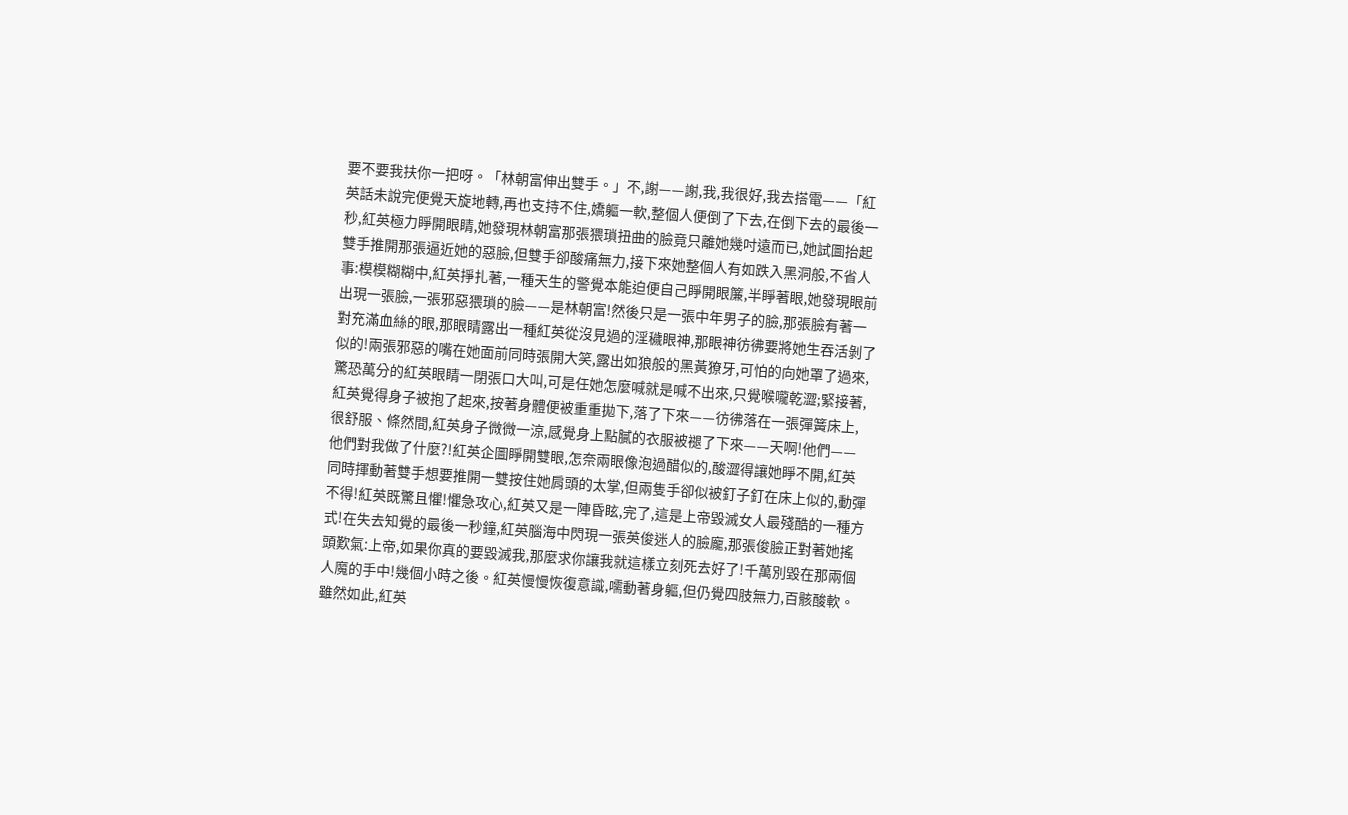要不要我扶你一把呀。「林朝富伸出雙手。」不,謝——謝,我,我很好,我去搭電——「紅英話未說完便覺天旋地轉,再也支持不住,嬌軀一軟,整個人便倒了下去,在倒下去的最後一秒,紅英極力睜開眼睛,她發現林朝富那張猥瑣扭曲的臉竟只離她幾吋遠而已,她試圖抬起雙手推開那張逼近她的惡臉,但雙手卻酸痛無力,接下來她整個人有如跌入黑洞般,不省人事:模模糊糊中,紅英掙扎著,一種天生的警覺本能迫便自己睜開眼簾,半睜著眼,她發現眼前出現一張臉,一張邪惡猥瑣的臉——是林朝富!然後只是一張中年男子的臉,那張臉有著一對充滿血絲的眼,那眼睛露出一種紅英從沒見過的淫穢眼神,那眼神彷彿要將她生吞活剝了似的!兩張邪惡的嘴在她面前同時張開大笑,露出如狼般的黑黃獠牙,可怕的向她罩了過來,驚恐萬分的紅英眼睛一閉張口大叫,可是任她怎麼喊就是喊不出來,只覺喉嚨乾澀;緊接著,紅英覺得身子被抱了起來,按著身體便被重重拋下,落了下來——彷彿落在一張彈簧床上,很舒服、條然間,紅英身子微微一涼,感覺身上點膩的衣服被褪了下來——天啊!他們——他們對我做了什麼?!紅英企圖睜開雙眼,怎奈兩眼像泡過醋似的,酸澀得讓她睜不開,紅英同時揮動著雙手想要推開一雙按住她肩頭的太掌,但兩隻手卻似被釘子釘在床上似的,動彈不得!紅英既驚且懼!懼急攻心,紅英又是一陣昏眩,完了,這是上帝毀滅女人最殘酷的一種方式!在失去知覺的最後一秒鐘,紅英腦海中閃現一張英俊迷人的臉龐,那張俊臉正對著她搖頭歎氣:上帝,如果你真的要毀滅我,那麼求你讓我就這樣立刻死去好了!千萬別毀在那兩個人魔的手中!幾個小時之後。紅英慢慢恢復意識,嚅動著身軀,但仍覺四肢無力,百骸酸軟。雖然如此,紅英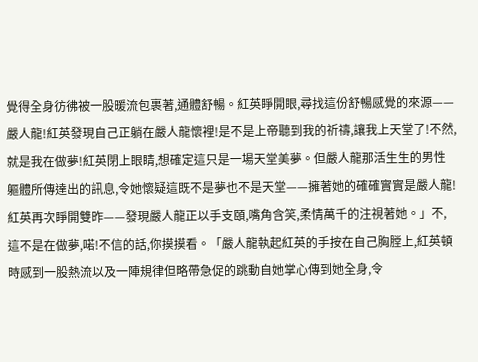覺得全身彷彿被一股暖流包裹著,通體舒暢。紅英睜開眼,尋找這份舒暢感覺的來源——嚴人龍!紅英發現自己正躺在嚴人龍懷裡!是不是上帝聽到我的祈禱,讓我上天堂了!不然,就是我在做夢!紅英閉上眼睛,想確定這只是一場天堂美夢。但嚴人龍那活生生的男性軀體所傳達出的訊息,令她懷疑這既不是夢也不是天堂——擁著她的確確實實是嚴人龍!紅英再次睜開雙昨——發現嚴人龍正以手支頤,嘴角含笑,柔情萬千的注視著她。」不,這不是在做夢,喏!不信的話,你摸摸看。「嚴人龍執起紅英的手按在自己胸膛上,紅英頓時感到一股熱流以及一陣規律但略帶急促的跳動自她掌心傳到她全身,令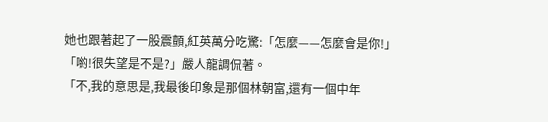她也跟著起了一股震顫,紅英萬分吃驚:「怎麼——怎麼會是你!」
「喲!很失望是不是?」嚴人龍調侃著。
「不,我的意思是,我最後印象是那個林朝富,還有一個中年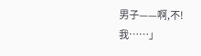男子——啊,不!我……」